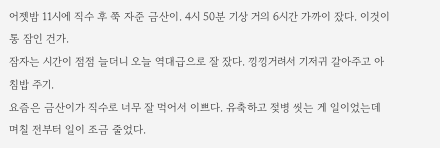어젯밤 11시에 직수 후 쭉 자준 금산이. 4시 50분 기상 거의 6시간 가까이 잤다. 이것이 통 잠인 건가.
잠자는 시간이 점점 늘더니 오늘 역대급으로 잘 잤다. 낑낑거려서 기저귀 갈아주고 아침밥 주기.
요즘은 금산이가 직수로 너무 잘 먹어서 이쁘다. 유축하고 젖병 씻는 게 일이었는데 며칠 전부터 일이 조금 줄었다.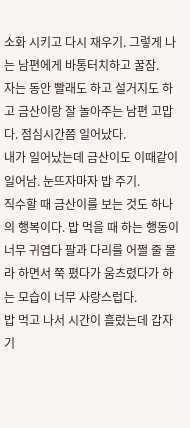소화 시키고 다시 재우기. 그렇게 나는 남편에게 바통터치하고 꿀잠.
자는 동안 빨래도 하고 설거지도 하고 금산이랑 잘 놀아주는 남편 고맙다. 점심시간쯤 일어났다.
내가 일어났는데 금산이도 이때같이 일어남. 눈뜨자마자 밥 주기.
직수할 때 금산이를 보는 것도 하나의 행복이다. 밥 먹을 때 하는 행동이 너무 귀엽다 팔과 다리를 어쩔 줄 몰라 하면서 쭉 폈다가 움츠렸다가 하는 모습이 너무 사랑스럽다.
밥 먹고 나서 시간이 흘렀는데 갑자기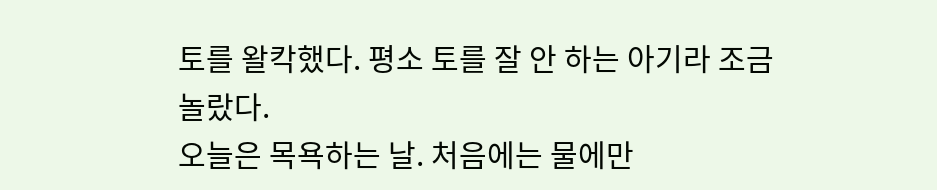토를 왈칵했다. 평소 토를 잘 안 하는 아기라 조금 놀랐다.
오늘은 목욕하는 날. 처음에는 물에만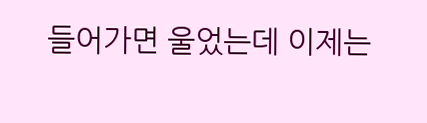들어가면 울었는데 이제는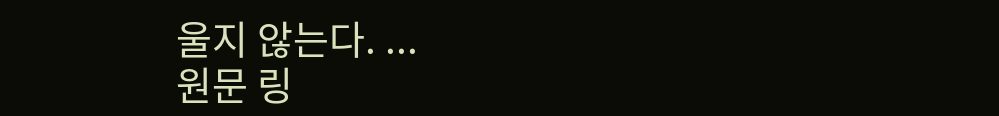울지 않는다. ...
원문 링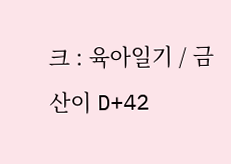크 : 육아일기 / 금산이 D+42